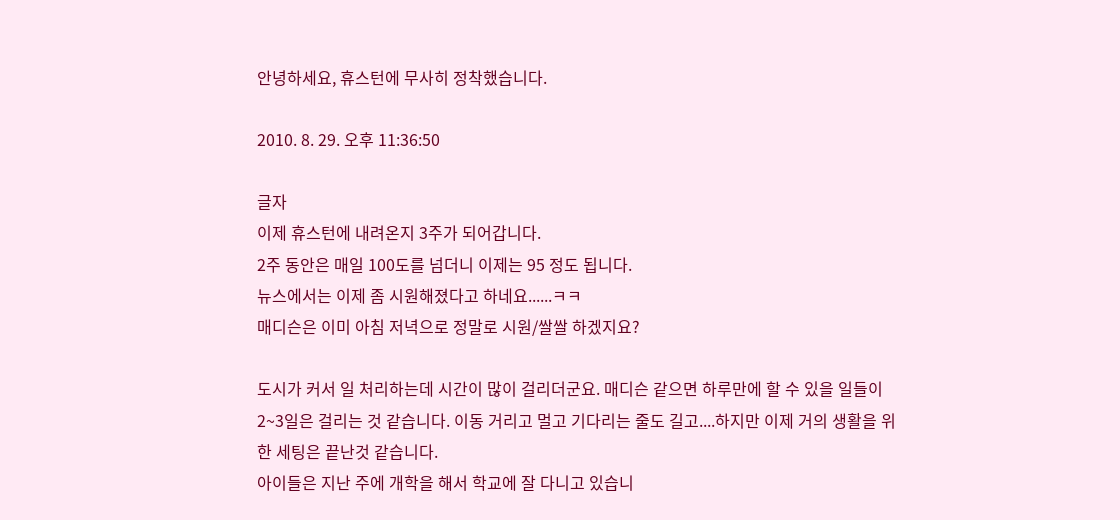안녕하세요, 휴스턴에 무사히 정착했습니다.

2010. 8. 29. 오후 11:36:50

글자
이제 휴스턴에 내려온지 3주가 되어갑니다.
2주 동안은 매일 100도를 넘더니 이제는 95 정도 됩니다.
뉴스에서는 이제 좀 시원해졌다고 하네요......ㅋㅋ
매디슨은 이미 아침 저녁으로 정말로 시원/쌀쌀 하겠지요?

도시가 커서 일 처리하는데 시간이 많이 걸리더군요. 매디슨 같으면 하루만에 할 수 있을 일들이 2~3일은 걸리는 것 같습니다. 이동 거리고 멀고 기다리는 줄도 길고....하지만 이제 거의 생활을 위한 세팅은 끝난것 같습니다.
아이들은 지난 주에 개학을 해서 학교에 잘 다니고 있습니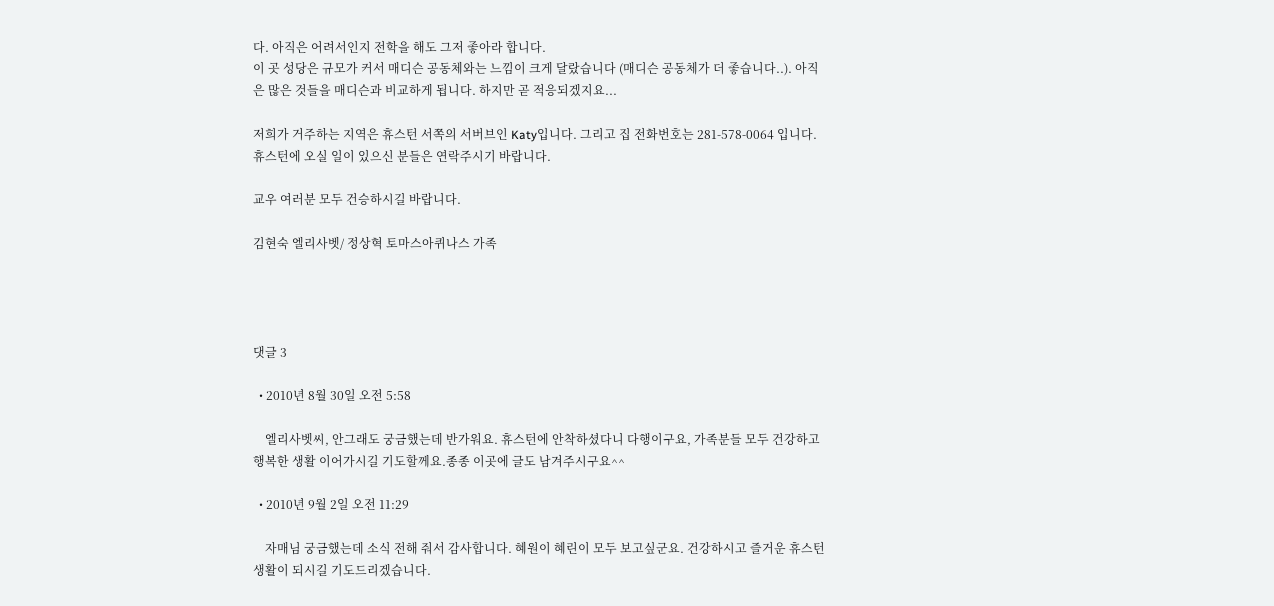다. 아직은 어려서인지 전학을 해도 그저 좋아라 합니다.
이 곳 성당은 규모가 커서 매디슨 공동체와는 느낌이 크게 달랐습니다 (매디슨 공동체가 더 좋습니다..). 아직은 많은 것들을 매디슨과 비교하게 됩니다. 하지만 곧 적응되겠지요...

저희가 거주하는 지역은 휴스턴 서쪽의 서버브인 Katy입니다. 그리고 집 전화번호는 281-578-0064 입니다. 휴스턴에 오실 일이 있으신 분들은 연락주시기 바랍니다.

교우 여러분 모두 건승하시길 바랍니다.

김현숙 엘리사벳/ 정상혁 토마스아퀴나스 가족




댓글 3

  • 2010년 8월 30일 오전 5:58

    엘리사벳씨, 안그래도 궁금했는데 반가워요. 휴스턴에 안착하셨다니 다행이구요, 가족분들 모두 건강하고 행복한 생활 이어가시길 기도할께요.종종 이곳에 글도 남겨주시구요^^

  • 2010년 9월 2일 오전 11:29

    자매님 궁금했는데 소식 전해 줘서 감사합니다. 혜원이 혜린이 모두 보고싶군요. 건강하시고 즐거운 휴스턴 생활이 되시길 기도드리겠습니다.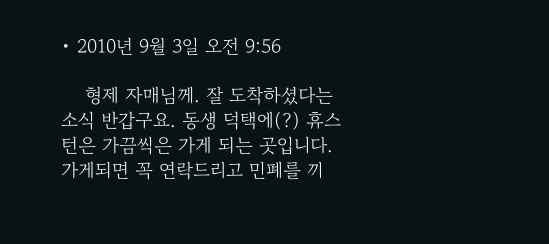• 2010년 9월 3일 오전 9:56

    형제 자매님께. 잘 도착하셨다는 소식 반갑구요. 동생 덕택에(?) 휴스턴은 가끔씩은 가게 되는 곳입니다. 가게되면 꼭 연락드리고 민폐를 끼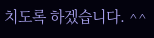치도록 하겠습니다. ^^